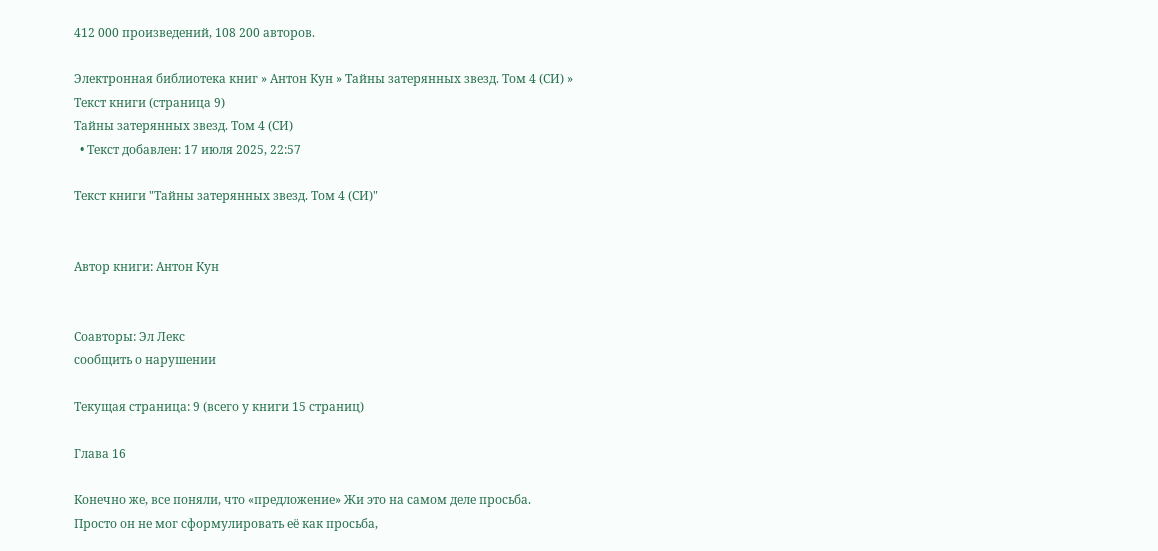412 000 произведений, 108 200 авторов.

Электронная библиотека книг » Антон Кун » Тайны затерянных звезд. Том 4 (СИ) » Текст книги (страница 9)
Тайны затерянных звезд. Том 4 (СИ)
  • Текст добавлен: 17 июля 2025, 22:57

Текст книги "Тайны затерянных звезд. Том 4 (СИ)"


Автор книги: Антон Кун


Соавторы: Эл Лекс
сообщить о нарушении

Текущая страница: 9 (всего у книги 15 страниц)

Глава 16

Конечно же, все поняли, что «предложение» Жи это на самом деле просьба. Просто он не мог сформулировать её как просьба,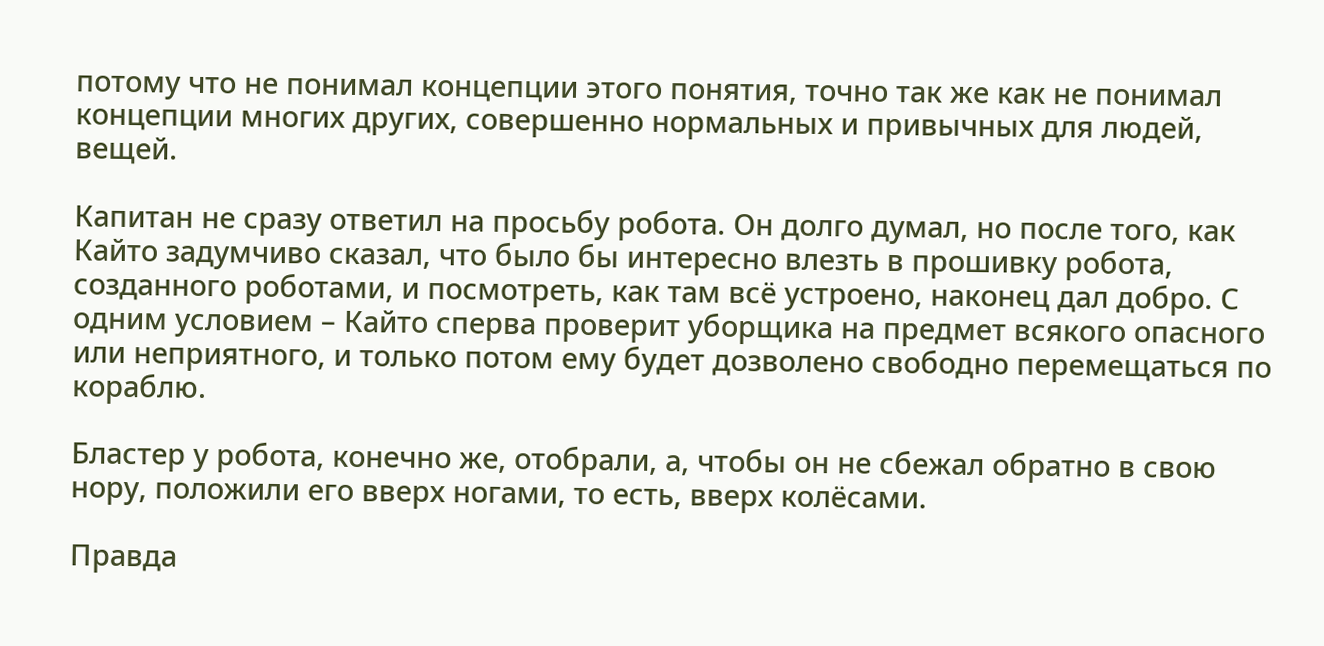потому что не понимал концепции этого понятия, точно так же как не понимал концепции многих других, совершенно нормальных и привычных для людей, вещей.

Капитан не сразу ответил на просьбу робота. Он долго думал, но после того, как Кайто задумчиво сказал, что было бы интересно влезть в прошивку робота, созданного роботами, и посмотреть, как там всё устроено, наконец дал добро. С одним условием – Кайто сперва проверит уборщика на предмет всякого опасного или неприятного, и только потом ему будет дозволено свободно перемещаться по кораблю.

Бластер у робота, конечно же, отобрали, а, чтобы он не сбежал обратно в свою нору, положили его вверх ногами, то есть, вверх колёсами.

Правда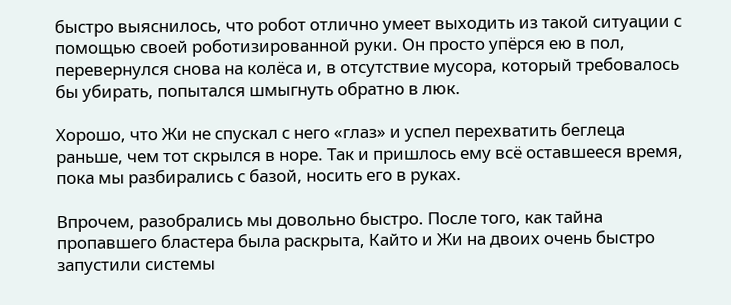быстро выяснилось, что робот отлично умеет выходить из такой ситуации с помощью своей роботизированной руки. Он просто упёрся ею в пол, перевернулся снова на колёса и, в отсутствие мусора, который требовалось бы убирать, попытался шмыгнуть обратно в люк.

Хорошо, что Жи не спускал с него «глаз» и успел перехватить беглеца раньше, чем тот скрылся в норе. Так и пришлось ему всё оставшееся время, пока мы разбирались с базой, носить его в руках.

Впрочем, разобрались мы довольно быстро. После того, как тайна пропавшего бластера была раскрыта, Кайто и Жи на двоих очень быстро запустили системы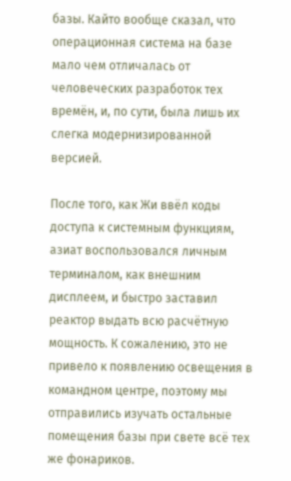базы. Кайто вообще сказал, что операционная система на базе мало чем отличалась от человеческих разработок тех времён, и, по сути, была лишь их слегка модернизированной версией.

После того, как Жи ввёл коды доступа к системным функциям, азиат воспользовался личным терминалом, как внешним дисплеем, и быстро заставил реактор выдать всю расчётную мощность. К сожалению, это не привело к появлению освещения в командном центре, поэтому мы отправились изучать остальные помещения базы при свете всё тех же фонариков.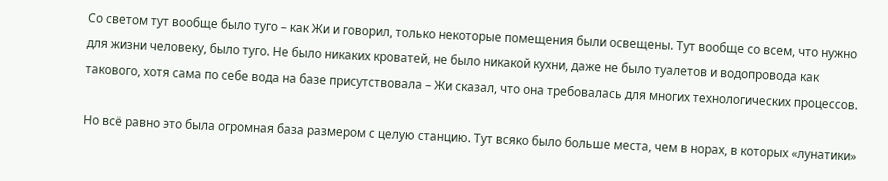Со светом тут вообще было туго – как Жи и говорил, только некоторые помещения были освещены. Тут вообще со всем, что нужно для жизни человеку, было туго. Не было никаких кроватей, не было никакой кухни, даже не было туалетов и водопровода как такового, хотя сама по себе вода на базе присутствовала – Жи сказал, что она требовалась для многих технологических процессов.

Но всё равно это была огромная база размером с целую станцию. Тут всяко было больше места, чем в норах, в которых «лунатики»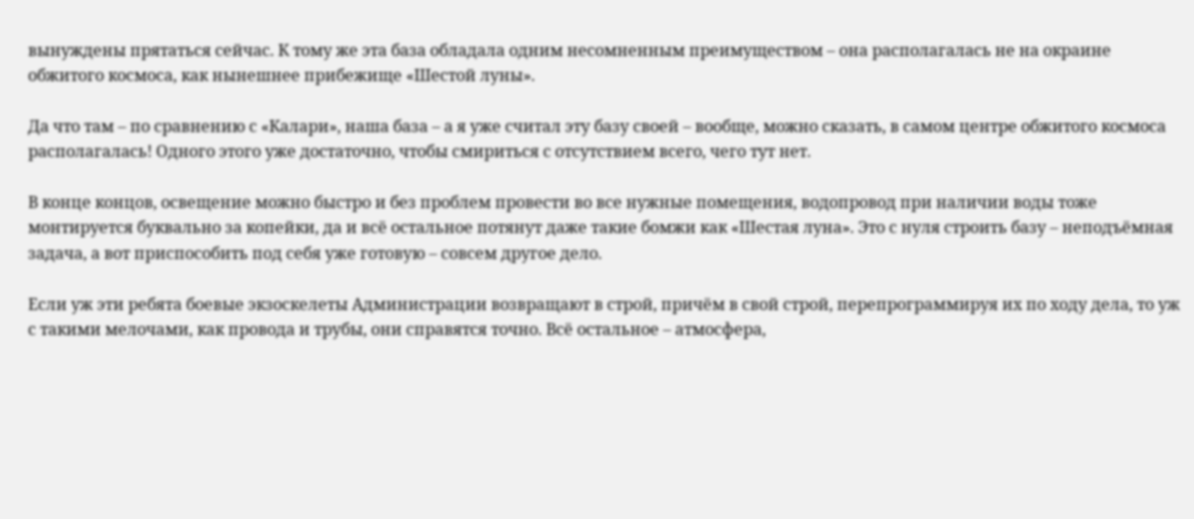вынуждены прятаться сейчас. К тому же эта база обладала одним несомненным преимуществом – она располагалась не на окраине обжитого космоса, как нынешнее прибежище «Шестой луны».

Да что там – по сравнению с «Калари», наша база – а я уже считал эту базу своей – вообще, можно сказать, в самом центре обжитого космоса располагалась! Одного этого уже достаточно, чтобы смириться с отсутствием всего, чего тут нет.

В конце концов, освещение можно быстро и без проблем провести во все нужные помещения, водопровод при наличии воды тоже монтируется буквально за копейки, да и всё остальное потянут даже такие бомжи как «Шестая луна». Это с нуля строить базу – неподъёмная задача, а вот приспособить под себя уже готовую – совсем другое дело.

Если уж эти ребята боевые экзоскелеты Администрации возвращают в строй, причём в свой строй, перепрограммируя их по ходу дела, то уж с такими мелочами, как провода и трубы, они справятся точно. Всё остальное – атмосфера,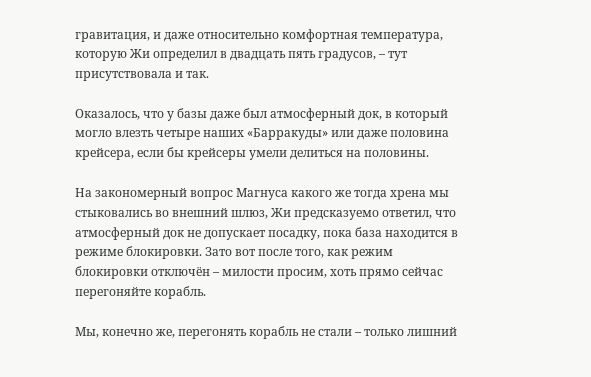гравитация, и даже относительно комфортная температура, которую Жи определил в двадцать пять градусов, – тут присутствовала и так.

Оказалось, что у базы даже был атмосферный док, в который могло влезть четыре наших «Барракуды» или даже половина крейсера, если бы крейсеры умели делиться на половины.

На закономерный вопрос Магнуса какого же тогда хрена мы стыковались во внешний шлюз, Жи предсказуемо ответил, что атмосферный док не допускает посадку, пока база находится в режиме блокировки. Зато вот после того, как режим блокировки отключён – милости просим, хоть прямо сейчас перегоняйте корабль.

Мы, конечно же, перегонять корабль не стали – только лишний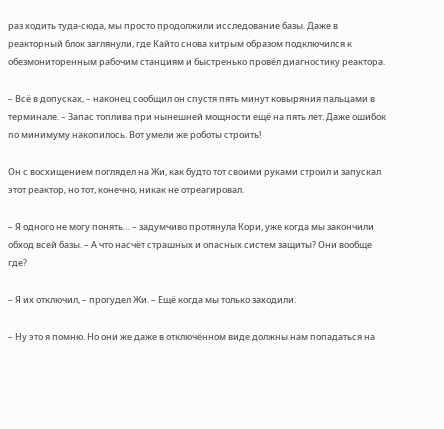раз ходить туда-сюда, мы просто продолжили исследование базы. Даже в реакторный блок заглянули, где Кайто снова хитрым образом подключился к обезмониторенным рабочим станциям и быстренько провёл диагностику реактора.

– Всё в допусках, – наконец сообщил он спустя пять минут ковыряния пальцами в терминале. – Запас топлива при нынешней мощности ещё на пять лет. Даже ошибок по минимуму накопилось. Вот умели же роботы строить!

Он с восхищением поглядел на Жи, как будто тот своими руками строил и запускал этот реактор, но тот, конечно, никак не отреагировал.

– Я одного не могу понять… – задумчиво протянула Кори, уже когда мы закончили обход всей базы. – А что насчёт страшных и опасных систем защиты? Они вообще где?

– Я их отключил, – прогудел Жи. – Ещё когда мы только заходили.

– Ну это я помню. Но они же даже в отключённом виде должны нам попадаться на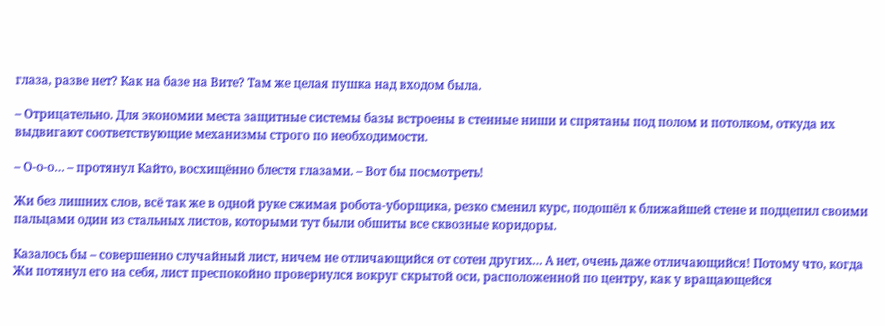глаза, разве нет? Как на базе на Вите? Там же целая пушка над входом была.

– Отрицательно. Для экономии места защитные системы базы встроены в стенные ниши и спрятаны под полом и потолком, откуда их выдвигают соответствующие механизмы строго по необходимости.

– О-о-о… – протянул Кайто, восхищённо блестя глазами. – Вот бы посмотреть!

Жи без лишних слов, всё так же в одной руке сжимая робота-уборщика, резко сменил курс, подошёл к ближайшей стене и подцепил своими пальцами один из стальных листов, которыми тут были обшиты все сквозные коридоры.

Казалось бы – совершенно случайный лист, ничем не отличающийся от сотен других… А нет, очень даже отличающийся! Потому что, когда Жи потянул его на себя, лист преспокойно провернулся вокруг скрытой оси, расположенной по центру, как у вращающейся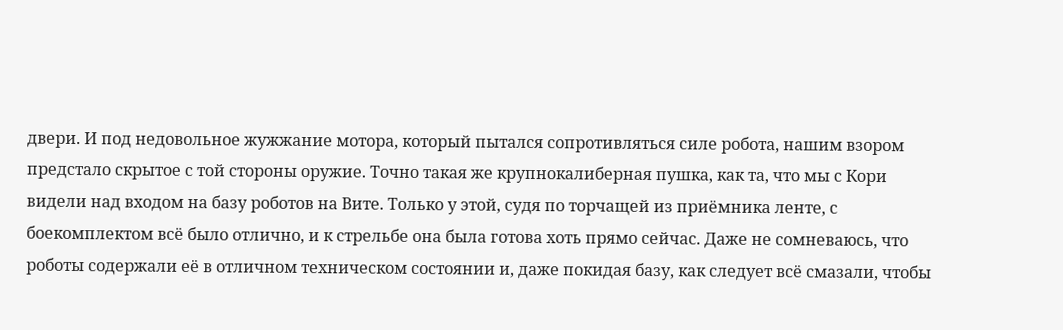двери. И под недовольное жужжание мотора, который пытался сопротивляться силе робота, нашим взором предстало скрытое с той стороны оружие. Точно такая же крупнокалиберная пушка, как та, что мы с Кори видели над входом на базу роботов на Вите. Только у этой, судя по торчащей из приёмника ленте, с боекомплектом всё было отлично, и к стрельбе она была готова хоть прямо сейчас. Даже не сомневаюсь, что роботы содержали её в отличном техническом состоянии и, даже покидая базу, как следует всё смазали, чтобы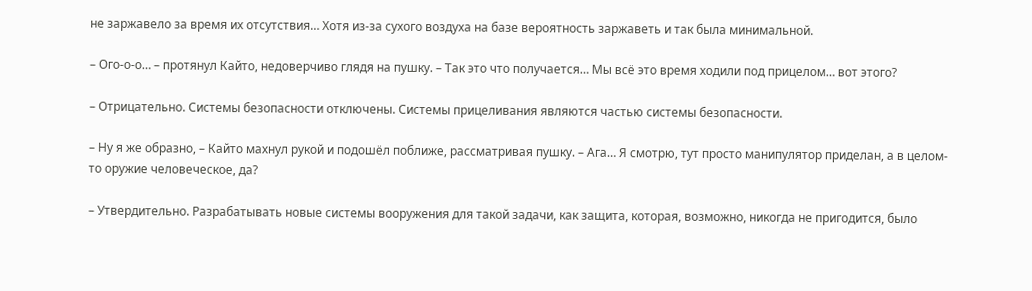не заржавело за время их отсутствия… Хотя из-за сухого воздуха на базе вероятность заржаветь и так была минимальной.

– Ого-о-о… – протянул Кайто, недоверчиво глядя на пушку. – Так это что получается… Мы всё это время ходили под прицелом… вот этого?

– Отрицательно. Системы безопасности отключены. Системы прицеливания являются частью системы безопасности.

– Ну я же образно, – Кайто махнул рукой и подошёл поближе, рассматривая пушку. – Ага… Я смотрю, тут просто манипулятор приделан, а в целом-то оружие человеческое, да?

– Утвердительно. Разрабатывать новые системы вооружения для такой задачи, как защита, которая, возможно, никогда не пригодится, было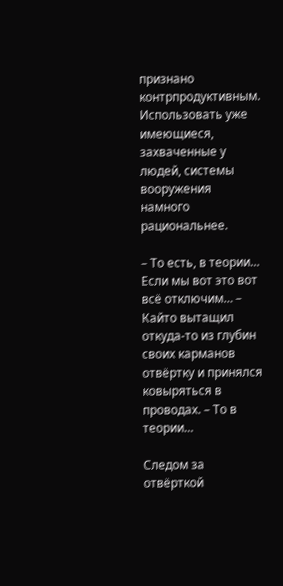признано контрпродуктивным. Использовать уже имеющиеся, захваченные у людей, системы вооружения намного рациональнее.

– То есть, в теории… Если мы вот это вот всё отключим… – Кайто вытащил откуда-то из глубин своих карманов отвёртку и принялся ковыряться в проводах. – То в теории…

Следом за отвёрткой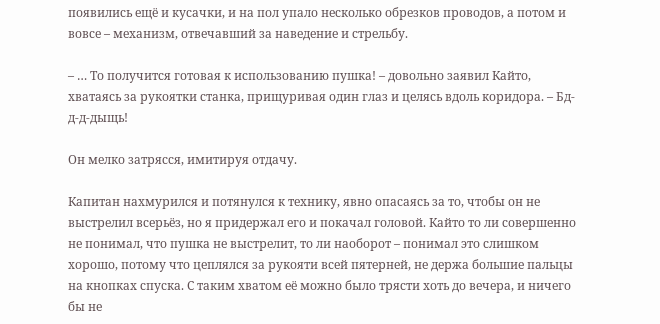появились ещё и кусачки, и на пол упало несколько обрезков проводов, а потом и вовсе – механизм, отвечавший за наведение и стрельбу.

– … То получится готовая к использованию пушка! – довольно заявил Кайто, хватаясь за рукоятки станка, прищуривая один глаз и целясь вдоль коридора. – Бд-д-д-дыщь!

Он мелко затрясся, имитируя отдачу.

Капитан нахмурился и потянулся к технику, явно опасаясь за то, чтобы он не выстрелил всерьёз, но я придержал его и покачал головой. Кайто то ли совершенно не понимал, что пушка не выстрелит, то ли наоборот – понимал это слишком хорошо, потому что цеплялся за рукояти всей пятерней, не держа большие пальцы на кнопках спуска. С таким хватом её можно было трясти хоть до вечера, и ничего бы не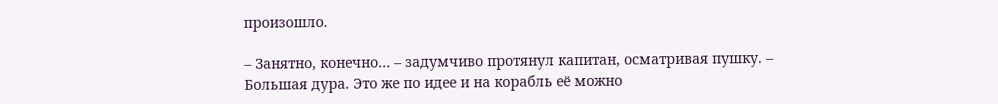произошло.

– Занятно, конечно… – задумчиво протянул капитан, осматривая пушку. – Большая дура. Это же по идее и на корабль её можно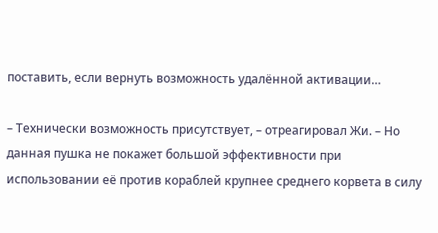поставить, если вернуть возможность удалённой активации…

– Технически возможность присутствует, – отреагировал Жи. – Но данная пушка не покажет большой эффективности при использовании её против кораблей крупнее среднего корвета в силу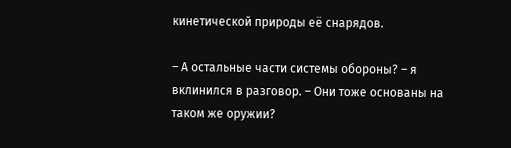кинетической природы её снарядов.

– А остальные части системы обороны? – я вклинился в разговор. – Они тоже основаны на таком же оружии?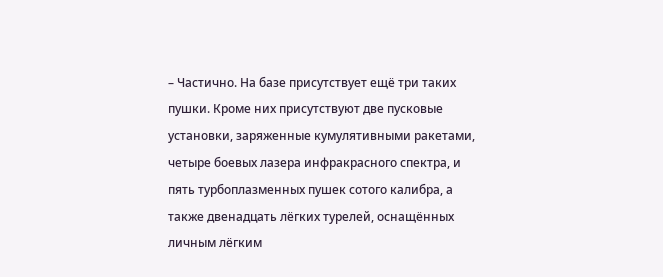– Частично. На базе присутствует ещё три таких пушки. Кроме них присутствуют две пусковые установки, заряженные кумулятивными ракетами, четыре боевых лазера инфракрасного спектра, и пять турбоплазменных пушек сотого калибра, а также двенадцать лёгких турелей, оснащённых личным лёгким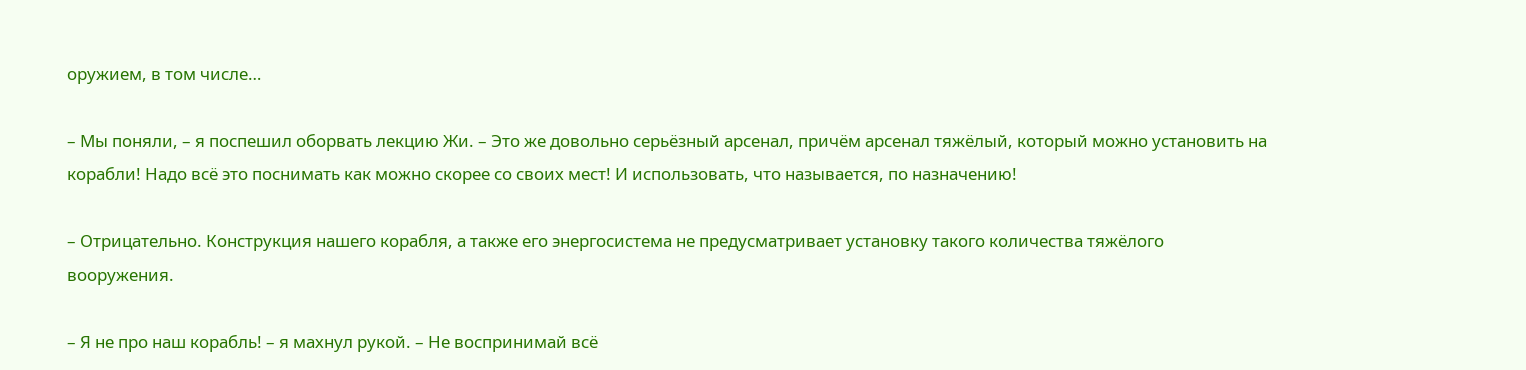оружием, в том числе…

– Мы поняли, – я поспешил оборвать лекцию Жи. – Это же довольно серьёзный арсенал, причём арсенал тяжёлый, который можно установить на корабли! Надо всё это поснимать как можно скорее со своих мест! И использовать, что называется, по назначению!

– Отрицательно. Конструкция нашего корабля, а также его энергосистема не предусматривает установку такого количества тяжёлого вооружения.

– Я не про наш корабль! – я махнул рукой. – Не воспринимай всё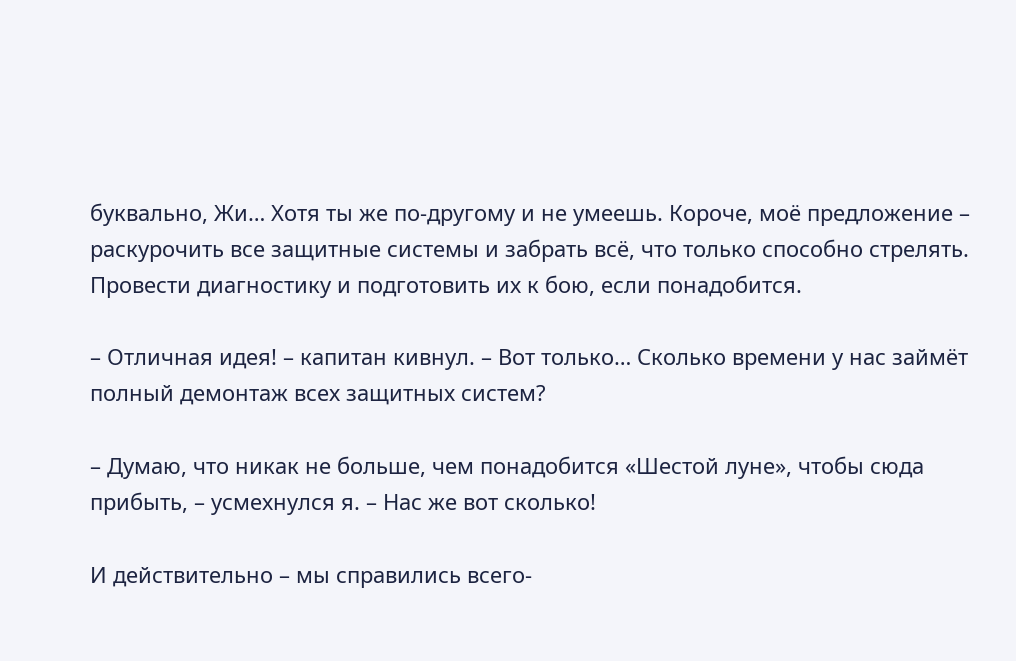буквально, Жи… Хотя ты же по-другому и не умеешь. Короче, моё предложение – раскурочить все защитные системы и забрать всё, что только способно стрелять. Провести диагностику и подготовить их к бою, если понадобится.

– Отличная идея! – капитан кивнул. – Вот только… Сколько времени у нас займёт полный демонтаж всех защитных систем?

– Думаю, что никак не больше, чем понадобится «Шестой луне», чтобы сюда прибыть, – усмехнулся я. – Нас же вот сколько!

И действительно – мы справились всего-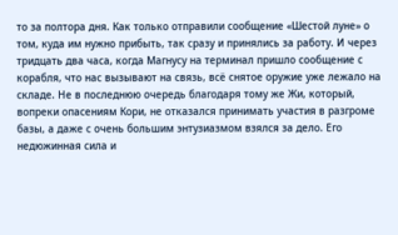то за полтора дня. Как только отправили сообщение «Шестой луне» о том, куда им нужно прибыть, так сразу и принялись за работу. И через тридцать два часа, когда Магнусу на терминал пришло сообщение с корабля, что нас вызывают на связь, всё снятое оружие уже лежало на складе. Не в последнюю очередь благодаря тому же Жи, который, вопреки опасениям Кори, не отказался принимать участия в разгроме базы, а даже с очень большим энтузиазмом взялся за дело. Его недюжинная сила и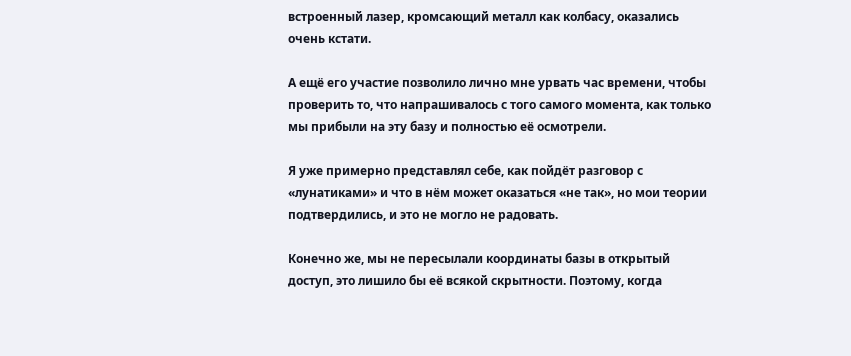встроенный лазер, кромсающий металл как колбасу, оказались очень кстати.

А ещё его участие позволило лично мне урвать час времени, чтобы проверить то, что напрашивалось с того самого момента, как только мы прибыли на эту базу и полностью её осмотрели.

Я уже примерно представлял себе, как пойдёт разговор с «лунатиками» и что в нём может оказаться «не так», но мои теории подтвердились, и это не могло не радовать.

Конечно же, мы не пересылали координаты базы в открытый доступ, это лишило бы её всякой скрытности. Поэтому, когда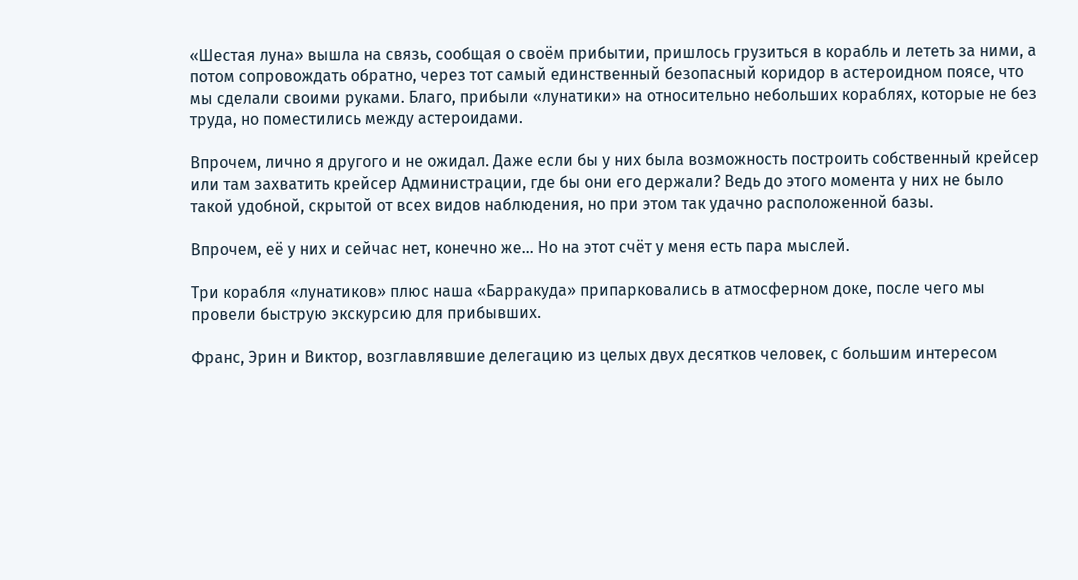«Шестая луна» вышла на связь, сообщая о своём прибытии, пришлось грузиться в корабль и лететь за ними, а потом сопровождать обратно, через тот самый единственный безопасный коридор в астероидном поясе, что мы сделали своими руками. Благо, прибыли «лунатики» на относительно небольших кораблях, которые не без труда, но поместились между астероидами.

Впрочем, лично я другого и не ожидал. Даже если бы у них была возможность построить собственный крейсер или там захватить крейсер Администрации, где бы они его держали? Ведь до этого момента у них не было такой удобной, скрытой от всех видов наблюдения, но при этом так удачно расположенной базы.

Впрочем, её у них и сейчас нет, конечно же… Но на этот счёт у меня есть пара мыслей.

Три корабля «лунатиков» плюс наша «Барракуда» припарковались в атмосферном доке, после чего мы провели быструю экскурсию для прибывших.

Франс, Эрин и Виктор, возглавлявшие делегацию из целых двух десятков человек, с большим интересом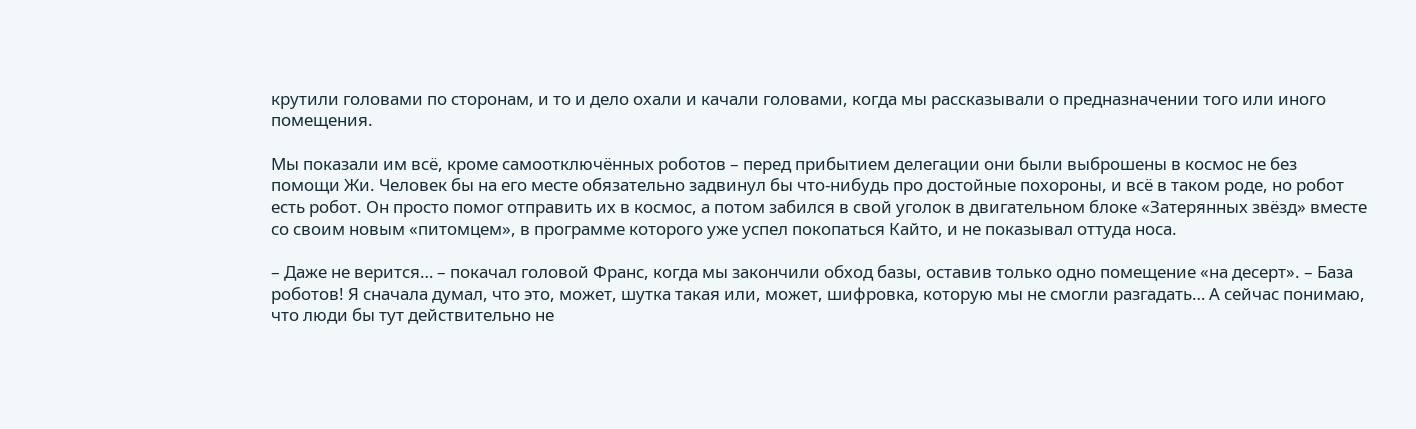крутили головами по сторонам, и то и дело охали и качали головами, когда мы рассказывали о предназначении того или иного помещения.

Мы показали им всё, кроме самоотключённых роботов – перед прибытием делегации они были выброшены в космос не без помощи Жи. Человек бы на его месте обязательно задвинул бы что-нибудь про достойные похороны, и всё в таком роде, но робот есть робот. Он просто помог отправить их в космос, а потом забился в свой уголок в двигательном блоке «Затерянных звёзд» вместе со своим новым «питомцем», в программе которого уже успел покопаться Кайто, и не показывал оттуда носа.

– Даже не верится… – покачал головой Франс, когда мы закончили обход базы, оставив только одно помещение «на десерт». – База роботов! Я сначала думал, что это, может, шутка такая или, может, шифровка, которую мы не смогли разгадать… А сейчас понимаю, что люди бы тут действительно не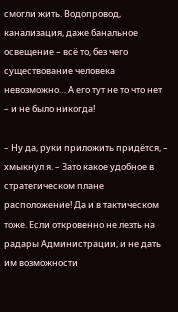смогли жить. Водопровод, канализация, даже банальное освещение – всё то, без чего существование человека невозможно… А его тут не то что нет – и не было никогда!

– Ну да, руки приложить придётся, – хмыкнул я. – Зато какое удобное в стратегическом плане расположение! Да и в тактическом тоже. Если откровенно не лезть на радары Администрации, и не дать им возможности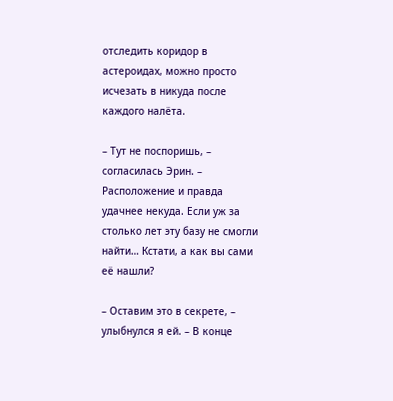отследить коридор в астероидах, можно просто исчезать в никуда после каждого налёта.

– Тут не поспоришь, – согласилась Эрин. – Расположение и правда удачнее некуда. Если уж за столько лет эту базу не смогли найти… Кстати, а как вы сами её нашли?

– Оставим это в секрете, – улыбнулся я ей. – В конце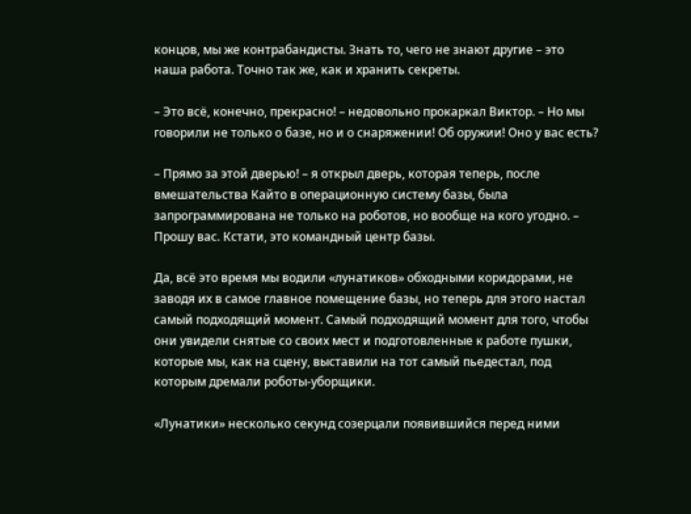концов, мы же контрабандисты. Знать то, чего не знают другие – это наша работа. Точно так же, как и хранить секреты.

– Это всё, конечно, прекрасно! – недовольно прокаркал Виктор. – Но мы говорили не только о базе, но и о снаряжении! Об оружии! Оно у вас есть?

– Прямо за этой дверью! – я открыл дверь, которая теперь, после вмешательства Кайто в операционную систему базы, была запрограммирована не только на роботов, но вообще на кого угодно. – Прошу вас. Кстати, это командный центр базы.

Да, всё это время мы водили «лунатиков» обходными коридорами, не заводя их в самое главное помещение базы, но теперь для этого настал самый подходящий момент. Самый подходящий момент для того, чтобы они увидели снятые со своих мест и подготовленные к работе пушки, которые мы, как на сцену, выставили на тот самый пьедестал, под которым дремали роботы-уборщики.

«Лунатики» несколько секунд созерцали появившийся перед ними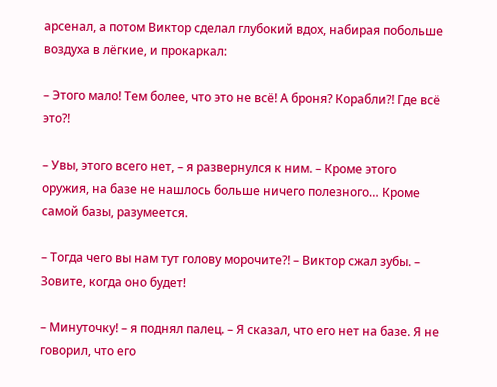арсенал, а потом Виктор сделал глубокий вдох, набирая побольше воздуха в лёгкие, и прокаркал:

– Этого мало! Тем более, что это не всё! А броня? Корабли⁈ Где всё это⁈

– Увы, этого всего нет, – я развернулся к ним. – Кроме этого оружия, на базе не нашлось больше ничего полезного… Кроме самой базы, разумеется.

– Тогда чего вы нам тут голову морочите⁈ – Виктор сжал зубы. – Зовите, когда оно будет!

– Минуточку! – я поднял палец. – Я сказал, что его нет на базе. Я не говорил, что его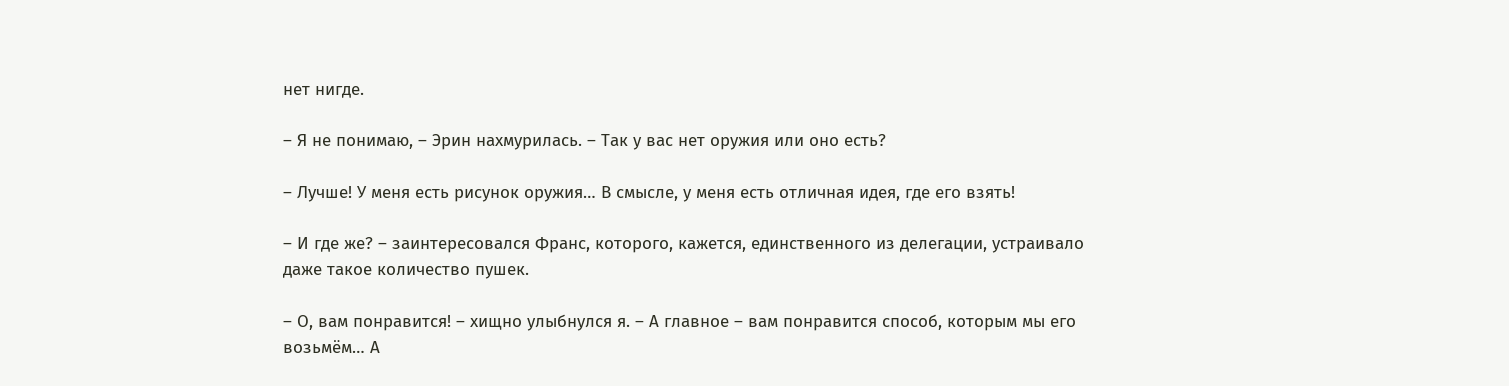нет нигде.

– Я не понимаю, – Эрин нахмурилась. – Так у вас нет оружия или оно есть?

– Лучше! У меня есть рисунок оружия… В смысле, у меня есть отличная идея, где его взять!

– И где же? – заинтересовался Франс, которого, кажется, единственного из делегации, устраивало даже такое количество пушек.

– О, вам понравится! – хищно улыбнулся я. – А главное – вам понравится способ, которым мы его возьмём… А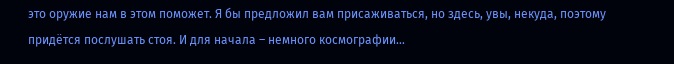это оружие нам в этом поможет. Я бы предложил вам присаживаться, но здесь, увы, некуда, поэтому придётся послушать стоя. И для начала – немного космографии…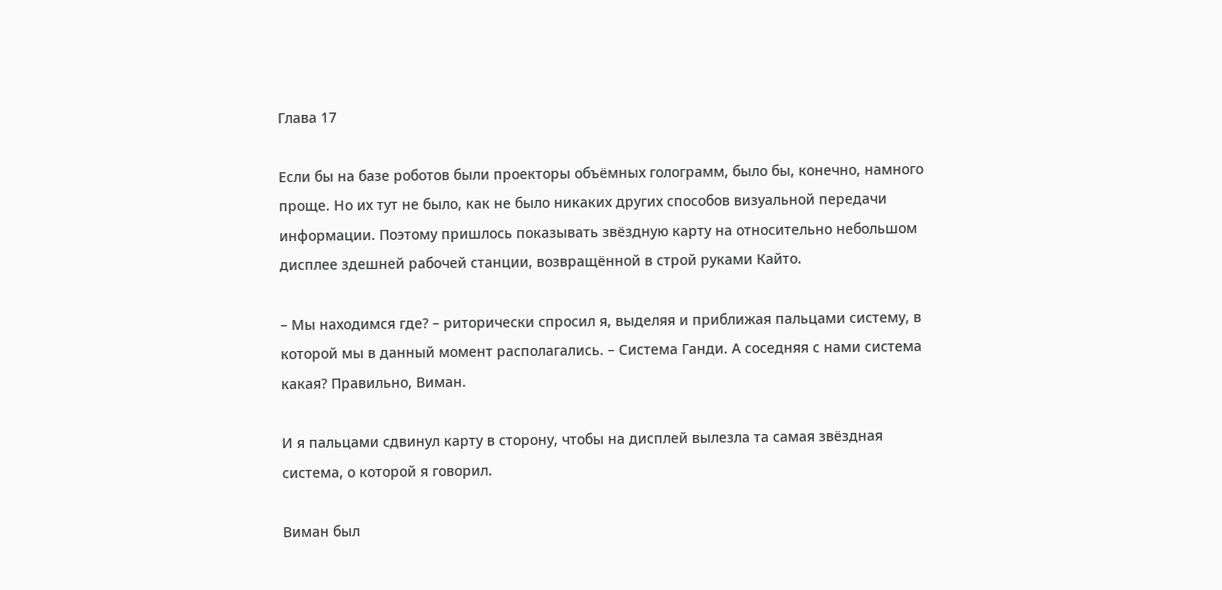Глава 17

Если бы на базе роботов были проекторы объёмных голограмм, было бы, конечно, намного проще. Но их тут не было, как не было никаких других способов визуальной передачи информации. Поэтому пришлось показывать звёздную карту на относительно небольшом дисплее здешней рабочей станции, возвращённой в строй руками Кайто.

– Мы находимся где? – риторически спросил я, выделяя и приближая пальцами систему, в которой мы в данный момент располагались. – Система Ганди. А соседняя с нами система какая? Правильно, Виман.

И я пальцами сдвинул карту в сторону, чтобы на дисплей вылезла та самая звёздная система, о которой я говорил.

Виман был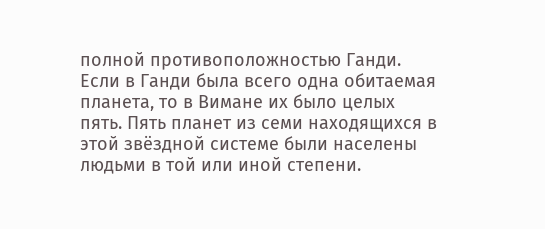полной противоположностью Ганди. Если в Ганди была всего одна обитаемая планета, то в Вимане их было целых пять. Пять планет из семи находящихся в этой звёздной системе были населены людьми в той или иной степени.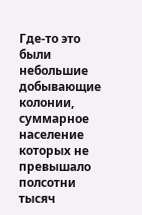Где-то это были небольшие добывающие колонии, суммарное население которых не превышало полсотни тысяч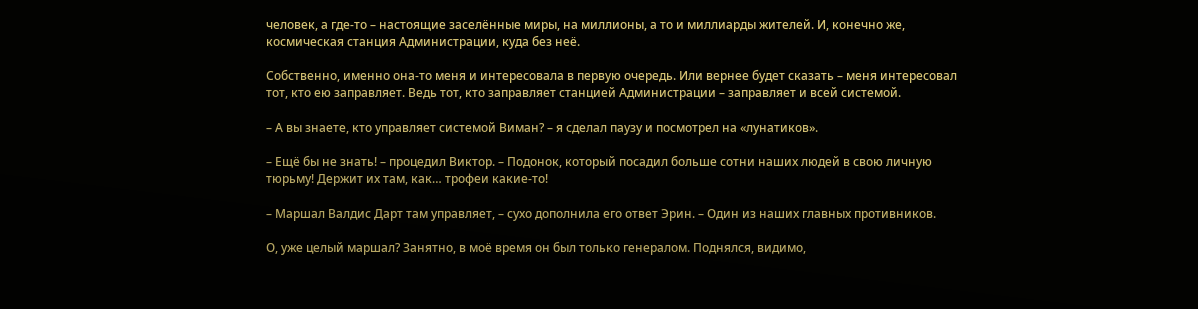человек, а где-то – настоящие заселённые миры, на миллионы, а то и миллиарды жителей. И, конечно же, космическая станция Администрации, куда без неё.

Собственно, именно она-то меня и интересовала в первую очередь. Или вернее будет сказать – меня интересовал тот, кто ею заправляет. Ведь тот, кто заправляет станцией Администрации – заправляет и всей системой.

– А вы знаете, кто управляет системой Виман? – я сделал паузу и посмотрел на «лунатиков».

– Ещё бы не знать! – процедил Виктор. – Подонок, который посадил больше сотни наших людей в свою личную тюрьму! Держит их там, как… трофеи какие-то!

– Маршал Валдис Дарт там управляет, – сухо дополнила его ответ Эрин. – Один из наших главных противников.

О, уже целый маршал? Занятно, в моё время он был только генералом. Поднялся, видимо,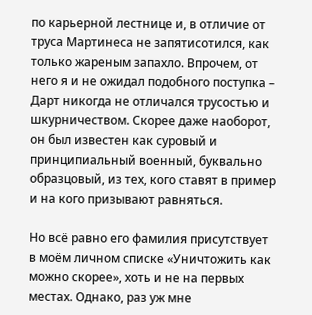по карьерной лестнице и, в отличие от труса Мартинеса не запятисотился, как только жареным запахло. Впрочем, от него я и не ожидал подобного поступка – Дарт никогда не отличался трусостью и шкурничеством. Скорее даже наоборот, он был известен как суровый и принципиальный военный, буквально образцовый, из тех, кого ставят в пример и на кого призывают равняться.

Но всё равно его фамилия присутствует в моём личном списке «Уничтожить как можно скорее», хоть и не на первых местах. Однако, раз уж мне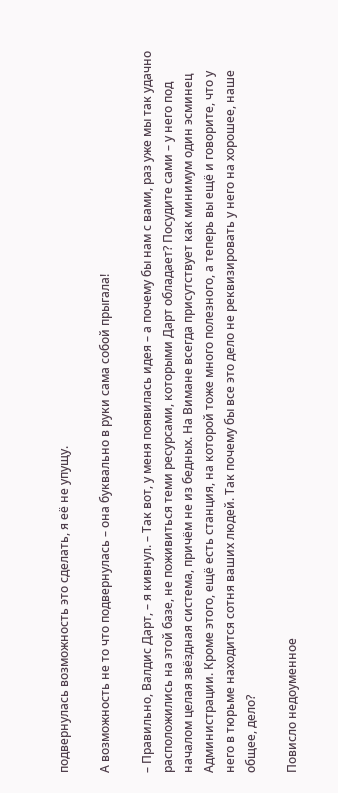подвернулась возможность это сделать, я её не упущу.

А возможность не то что подвернулась – она буквально в руки сама собой прыгала!

– Правильно, Валдис Дарт, – я кивнул. – Так вот, у меня появилась идея – а почему бы нам с вами, раз уже мы так удачно расположились на этой базе, не поживиться теми ресурсами, которыми Дарт обладает? Посудите сами – у него под началом целая звёздная система, причём не из бедных. На Вимане всегда присутствует как минимум один эсминец Администрации. Кроме этого, ещё есть станция, на которой тоже много полезного, а теперь вы ещё и говорите, что у него в тюрьме находится сотня ваших людей. Так почему бы все это дело не реквизировать у него на хорошее, наше общее, дело?

Повисло недоуменное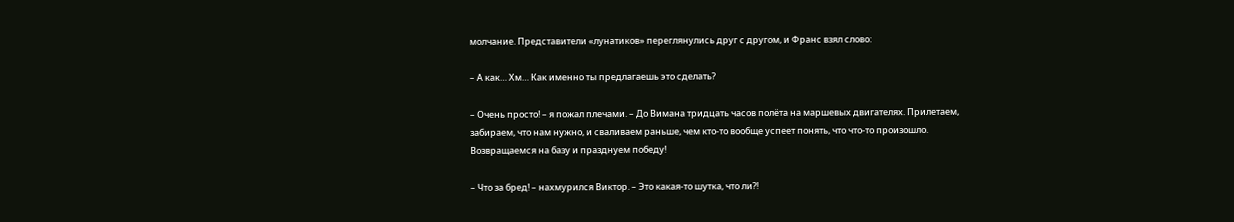молчание. Представители «лунатиков» переглянулись друг с другом, и Франс взял слово:

– А как… Хм… Как именно ты предлагаешь это сделать?

– Очень просто! – я пожал плечами. – До Вимана тридцать часов полёта на маршевых двигателях. Прилетаем, забираем, что нам нужно, и сваливаем раньше, чем кто-то вообще успеет понять, что что-то произошло. Возвращаемся на базу и празднуем победу!

– Что за бред! – нахмурился Виктор. – Это какая-то шутка, что ли⁈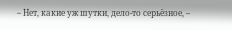– Нет, какие уж шутки, дело-то серьёзное, –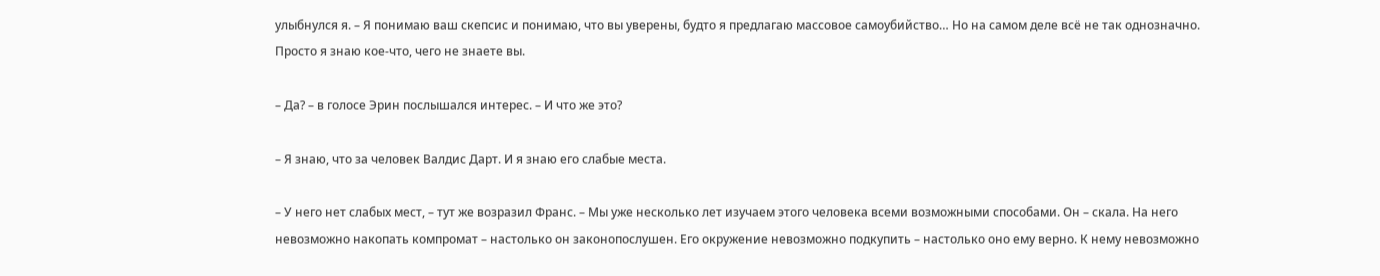улыбнулся я. – Я понимаю ваш скепсис и понимаю, что вы уверены, будто я предлагаю массовое самоубийство… Но на самом деле всё не так однозначно. Просто я знаю кое-что, чего не знаете вы.

– Да? – в голосе Эрин послышался интерес. – И что же это?

– Я знаю, что за человек Валдис Дарт. И я знаю его слабые места.

– У него нет слабых мест, – тут же возразил Франс. – Мы уже несколько лет изучаем этого человека всеми возможными способами. Он – скала. На него невозможно накопать компромат – настолько он законопослушен. Его окружение невозможно подкупить – настолько оно ему верно. К нему невозможно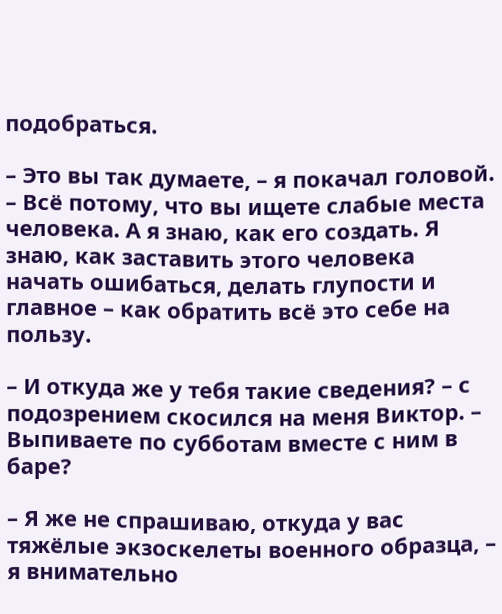подобраться.

– Это вы так думаете, – я покачал головой. – Всё потому, что вы ищете слабые места человека. А я знаю, как его создать. Я знаю, как заставить этого человека начать ошибаться, делать глупости и главное – как обратить всё это себе на пользу.

– И откуда же у тебя такие сведения? – с подозрением скосился на меня Виктор. – Выпиваете по субботам вместе с ним в баре?

– Я же не спрашиваю, откуда у вас тяжёлые экзоскелеты военного образца, – я внимательно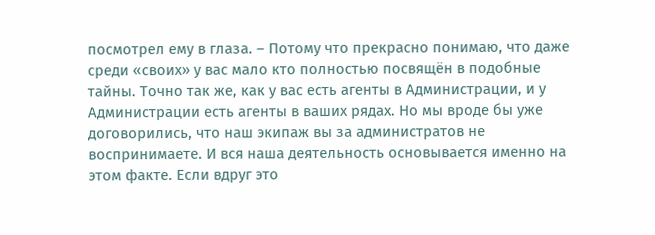посмотрел ему в глаза. – Потому что прекрасно понимаю, что даже среди «своих» у вас мало кто полностью посвящён в подобные тайны. Точно так же, как у вас есть агенты в Администрации, и у Администрации есть агенты в ваших рядах. Но мы вроде бы уже договорились, что наш экипаж вы за администратов не воспринимаете. И вся наша деятельность основывается именно на этом факте. Если вдруг это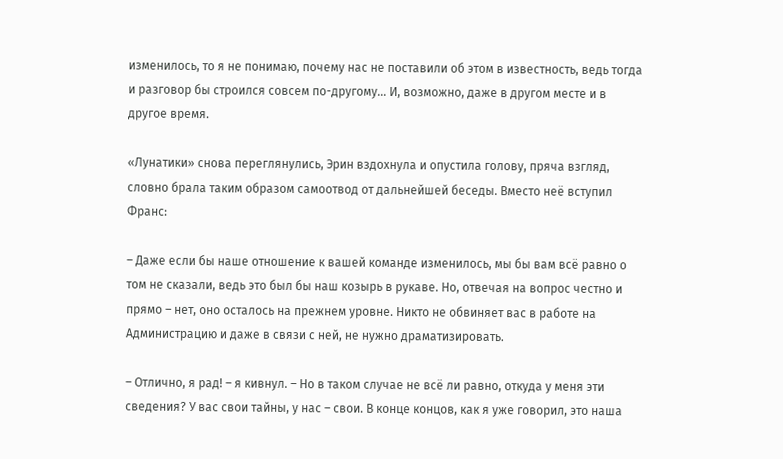изменилось, то я не понимаю, почему нас не поставили об этом в известность, ведь тогда и разговор бы строился совсем по-другому… И, возможно, даже в другом месте и в другое время.

«Лунатики» снова переглянулись, Эрин вздохнула и опустила голову, пряча взгляд, словно брала таким образом самоотвод от дальнейшей беседы. Вместо неё вступил Франс:

– Даже если бы наше отношение к вашей команде изменилось, мы бы вам всё равно о том не сказали, ведь это был бы наш козырь в рукаве. Но, отвечая на вопрос честно и прямо – нет, оно осталось на прежнем уровне. Никто не обвиняет вас в работе на Администрацию и даже в связи с ней, не нужно драматизировать.

– Отлично, я рад! – я кивнул. – Но в таком случае не всё ли равно, откуда у меня эти сведения? У вас свои тайны, у нас – свои. В конце концов, как я уже говорил, это наша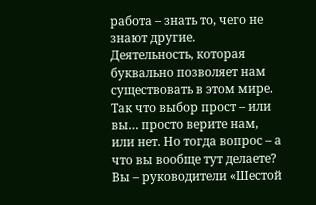работа – знать то, чего не знают другие. Деятельность, которая буквально позволяет нам существовать в этом мире. Так что выбор прост – или вы… просто верите нам, или нет. Но тогда вопрос – а что вы вообще тут делаете? Вы – руководители «Шестой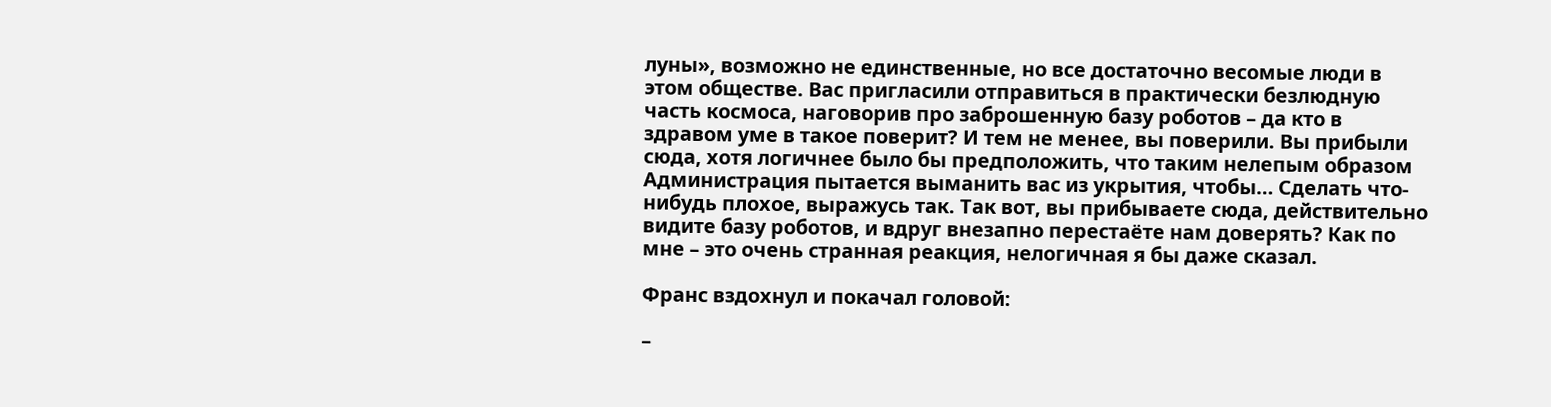луны», возможно не единственные, но все достаточно весомые люди в этом обществе. Вас пригласили отправиться в практически безлюдную часть космоса, наговорив про заброшенную базу роботов – да кто в здравом уме в такое поверит? И тем не менее, вы поверили. Вы прибыли сюда, хотя логичнее было бы предположить, что таким нелепым образом Администрация пытается выманить вас из укрытия, чтобы… Сделать что-нибудь плохое, выражусь так. Так вот, вы прибываете сюда, действительно видите базу роботов, и вдруг внезапно перестаёте нам доверять? Как по мне – это очень странная реакция, нелогичная я бы даже сказал.

Франс вздохнул и покачал головой:

–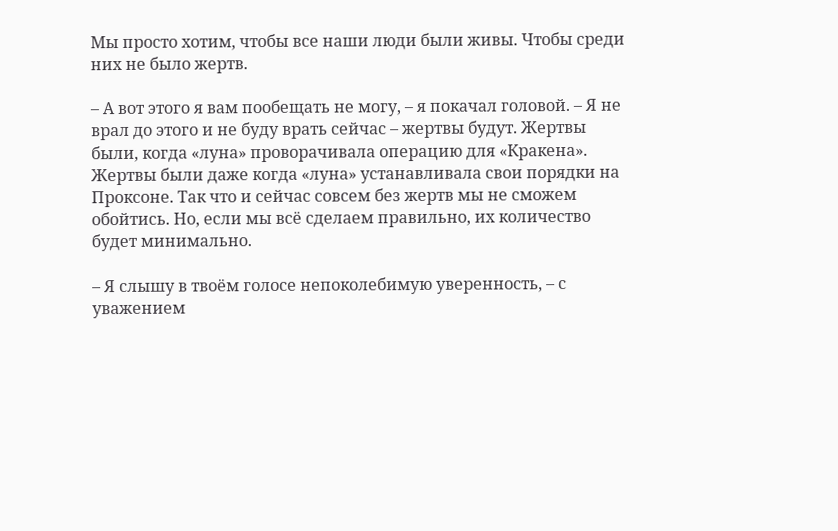Мы просто хотим, чтобы все наши люди были живы. Чтобы среди них не было жертв.

– А вот этого я вам пообещать не могу, – я покачал головой. – Я не врал до этого и не буду врать сейчас – жертвы будут. Жертвы были, когда «луна» проворачивала операцию для «Кракена». Жертвы были даже когда «луна» устанавливала свои порядки на Проксоне. Так что и сейчас совсем без жертв мы не сможем обойтись. Но, если мы всё сделаем правильно, их количество будет минимально.

– Я слышу в твоём голосе непоколебимую уверенность, – с уважением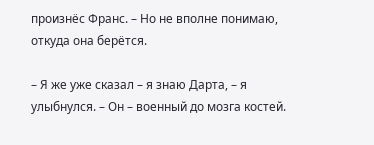произнёс Франс. – Но не вполне понимаю, откуда она берётся.

– Я же уже сказал – я знаю Дарта, – я улыбнулся. – Он – военный до мозга костей.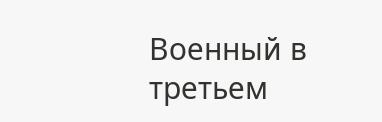Военный в третьем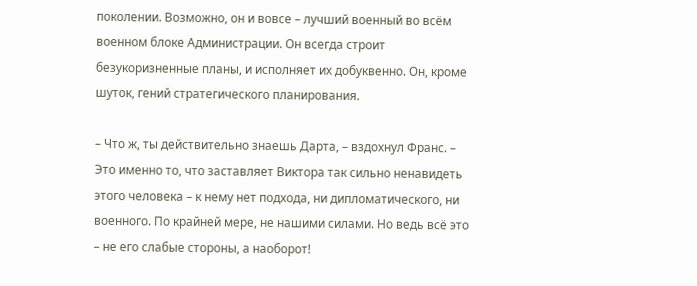поколении. Возможно, он и вовсе – лучший военный во всём военном блоке Администрации. Он всегда строит безукоризненные планы, и исполняет их добуквенно. Он, кроме шуток, гений стратегического планирования.

– Что ж, ты действительно знаешь Дарта, – вздохнул Франс. – Это именно то, что заставляет Виктора так сильно ненавидеть этого человека – к нему нет подхода, ни дипломатического, ни военного. По крайней мере, не нашими силами. Но ведь всё это – не его слабые стороны, а наоборот!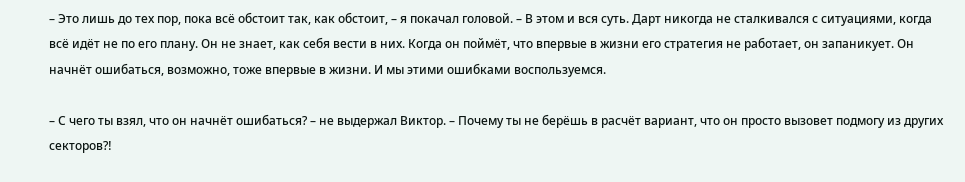– Это лишь до тех пор, пока всё обстоит так, как обстоит, – я покачал головой. – В этом и вся суть. Дарт никогда не сталкивался с ситуациями, когда всё идёт не по его плану. Он не знает, как себя вести в них. Когда он поймёт, что впервые в жизни его стратегия не работает, он запаникует. Он начнёт ошибаться, возможно, тоже впервые в жизни. И мы этими ошибками воспользуемся.

– С чего ты взял, что он начнёт ошибаться? – не выдержал Виктор. – Почему ты не берёшь в расчёт вариант, что он просто вызовет подмогу из других секторов⁈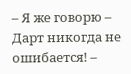– Я же говорю – Дарт никогда не ошибается! –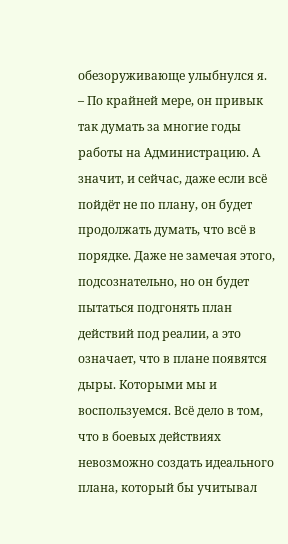обезоруживающе улыбнулся я. – По крайней мере, он привык так думать за многие годы работы на Администрацию. А значит, и сейчас, даже если всё пойдёт не по плану, он будет продолжать думать, что всё в порядке. Даже не замечая этого, подсознательно, но он будет пытаться подгонять план действий под реалии, а это означает, что в плане появятся дыры. Которыми мы и воспользуемся. Всё дело в том, что в боевых действиях невозможно создать идеального плана, который бы учитывал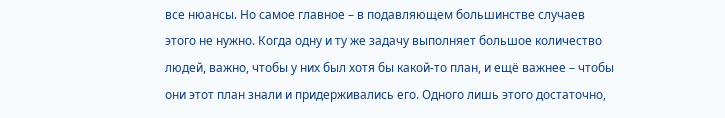все нюансы. Но самое главное – в подавляющем большинстве случаев этого не нужно. Когда одну и ту же задачу выполняет большое количество людей, важно, чтобы у них был хотя бы какой-то план, и ещё важнее – чтобы они этот план знали и придерживались его. Одного лишь этого достаточно,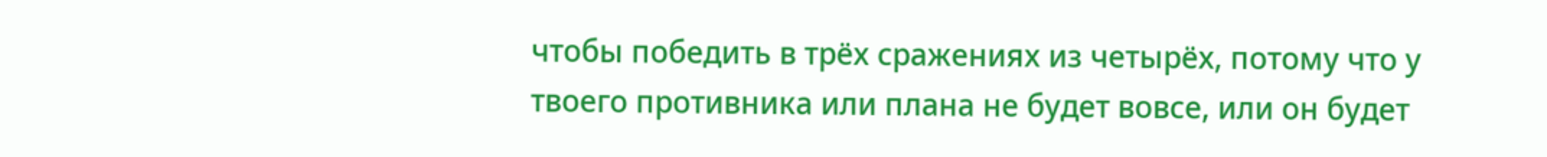чтобы победить в трёх сражениях из четырёх, потому что у твоего противника или плана не будет вовсе, или он будет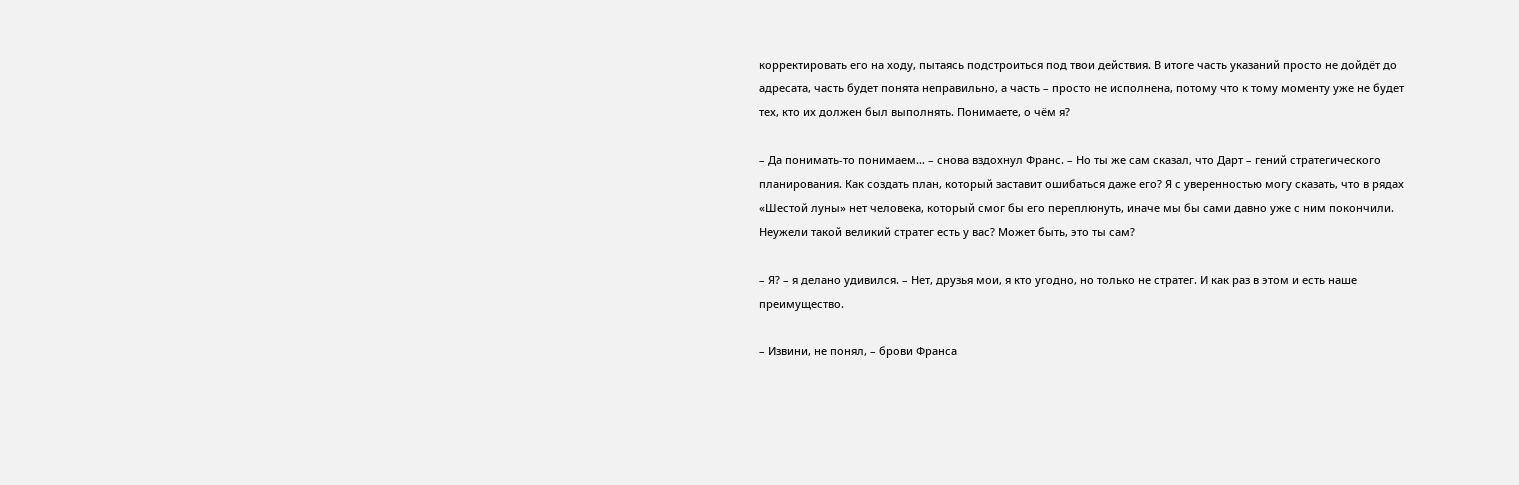корректировать его на ходу, пытаясь подстроиться под твои действия. В итоге часть указаний просто не дойдёт до адресата, часть будет понята неправильно, а часть – просто не исполнена, потому что к тому моменту уже не будет тех, кто их должен был выполнять. Понимаете, о чём я?

– Да понимать-то понимаем… – снова вздохнул Франс. – Но ты же сам сказал, что Дарт – гений стратегического планирования. Как создать план, который заставит ошибаться даже его? Я с уверенностью могу сказать, что в рядах «Шестой луны» нет человека, который смог бы его переплюнуть, иначе мы бы сами давно уже с ним покончили. Неужели такой великий стратег есть у вас? Может быть, это ты сам?

– Я? – я делано удивился. – Нет, друзья мои, я кто угодно, но только не стратег. И как раз в этом и есть наше преимущество.

– Извини, не понял, – брови Франса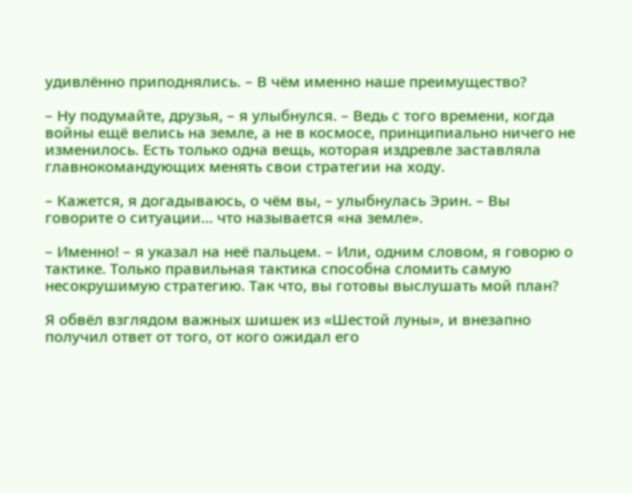удивлённо приподнялись. – В чём именно наше преимущество?

– Ну подумайте, друзья, – я улыбнулся. – Ведь с того времени, когда войны ещё велись на земле, а не в космосе, принципиально ничего не изменилось. Есть только одна вещь, которая издревле заставляла главнокомандующих менять свои стратегии на ходу.

– Кажется, я догадываюсь, о чём вы, – улыбнулась Эрин. – Вы говорите о ситуации… что называется «на земле».

– Именно! – я указал на неё пальцем. – Или, одним словом, я говорю о тактике. Только правильная тактика способна сломить самую несокрушимую стратегию. Так что, вы готовы выслушать мой план?

Я обвёл взглядом важных шишек из «Шестой луны», и внезапно получил ответ от того, от кого ожидал его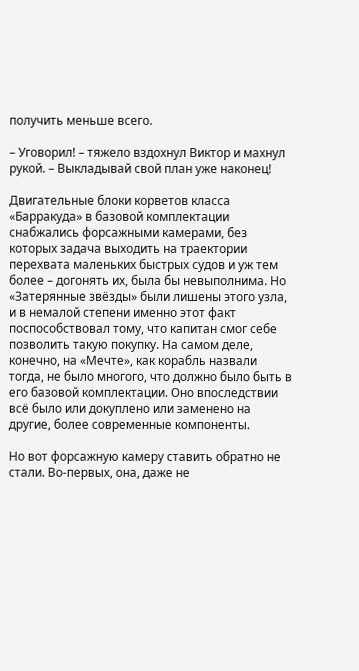получить меньше всего.

– Уговорил! – тяжело вздохнул Виктор и махнул рукой. – Выкладывай свой план уже наконец!

Двигательные блоки корветов класса «Барракуда» в базовой комплектации снабжались форсажными камерами, без которых задача выходить на траектории перехвата маленьких быстрых судов и уж тем более – догонять их, была бы невыполнима. Но «Затерянные звёзды» были лишены этого узла, и в немалой степени именно этот факт поспособствовал тому, что капитан смог себе позволить такую покупку. На самом деле, конечно, на «Мечте», как корабль назвали тогда, не было многого, что должно было быть в его базовой комплектации. Оно впоследствии всё было или докуплено или заменено на другие, более современные компоненты.

Но вот форсажную камеру ставить обратно не стали. Во-первых, она, даже не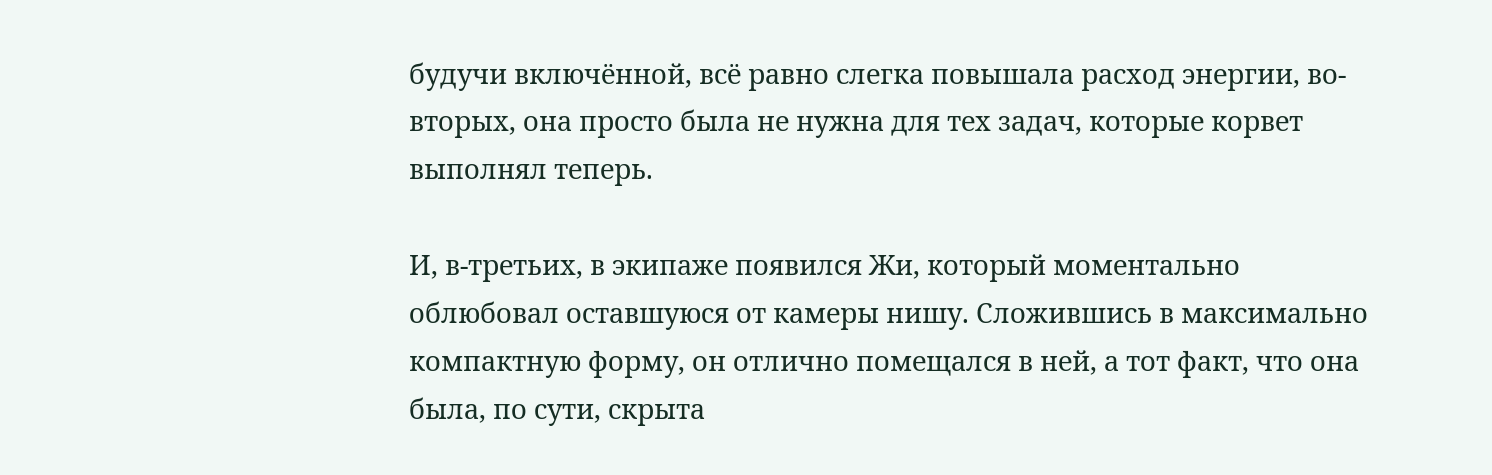будучи включённой, всё равно слегка повышала расход энергии, во-вторых, она просто была не нужна для тех задач, которые корвет выполнял теперь.

И, в-третьих, в экипаже появился Жи, который моментально облюбовал оставшуюся от камеры нишу. Сложившись в максимально компактную форму, он отлично помещался в ней, а тот факт, что она была, по сути, скрыта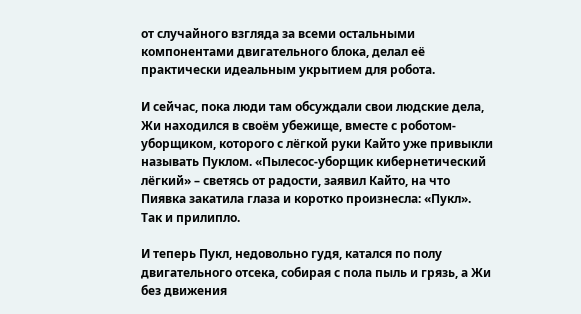от случайного взгляда за всеми остальными компонентами двигательного блока, делал её практически идеальным укрытием для робота.

И сейчас, пока люди там обсуждали свои людские дела, Жи находился в своём убежище, вместе с роботом-уборщиком, которого с лёгкой руки Кайто уже привыкли называть Пуклом. «Пылесос-уборщик кибернетический лёгкий» – светясь от радости, заявил Кайто, на что Пиявка закатила глаза и коротко произнесла: «Пукл». Так и прилипло.

И теперь Пукл, недовольно гудя, катался по полу двигательного отсека, собирая с пола пыль и грязь, а Жи без движения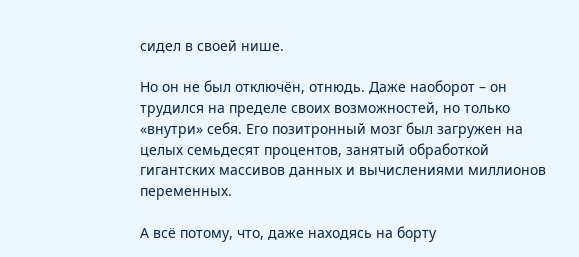сидел в своей нише.

Но он не был отключён, отнюдь. Даже наоборот – он трудился на пределе своих возможностей, но только «внутри» себя. Его позитронный мозг был загружен на целых семьдесят процентов, занятый обработкой гигантских массивов данных и вычислениями миллионов переменных.

А всё потому, что, даже находясь на борту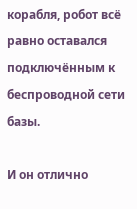корабля, робот всё равно оставался подключённым к беспроводной сети базы.

И он отлично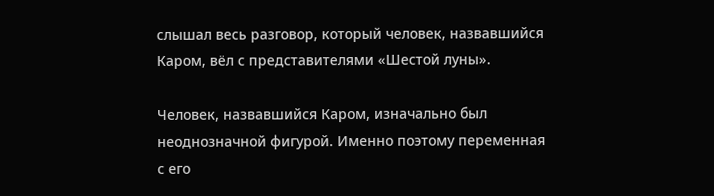слышал весь разговор, который человек, назвавшийся Каром, вёл с представителями «Шестой луны».

Человек, назвавшийся Каром, изначально был неоднозначной фигурой. Именно поэтому переменная с его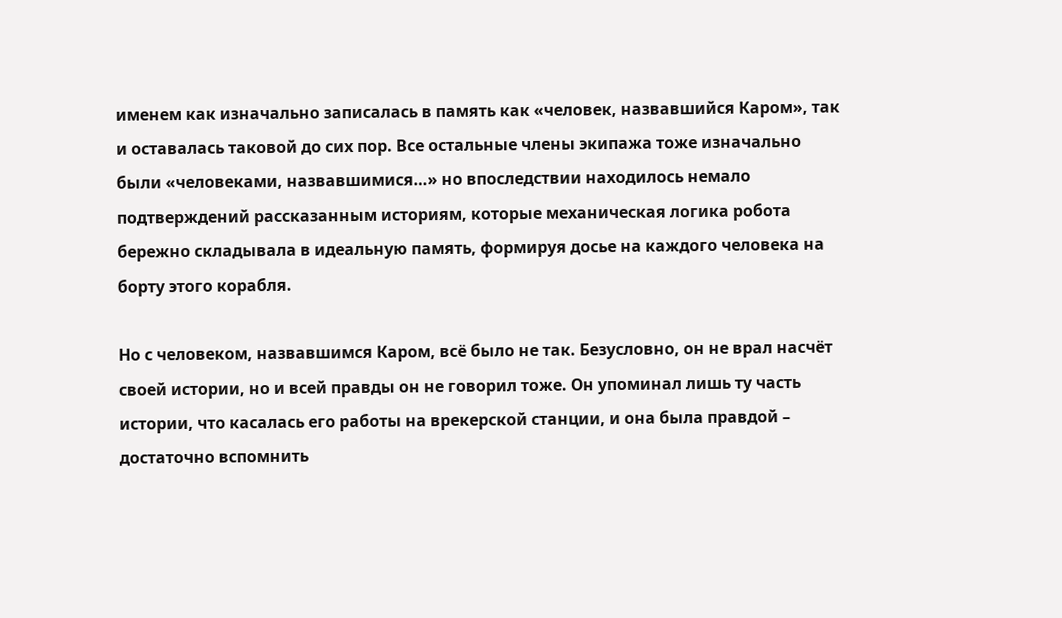именем как изначально записалась в память как «человек, назвавшийся Каром», так и оставалась таковой до сих пор. Все остальные члены экипажа тоже изначально были «человеками, назвавшимися…» но впоследствии находилось немало подтверждений рассказанным историям, которые механическая логика робота бережно складывала в идеальную память, формируя досье на каждого человека на борту этого корабля.

Но с человеком, назвавшимся Каром, всё было не так. Безусловно, он не врал насчёт своей истории, но и всей правды он не говорил тоже. Он упоминал лишь ту часть истории, что касалась его работы на врекерской станции, и она была правдой – достаточно вспомнить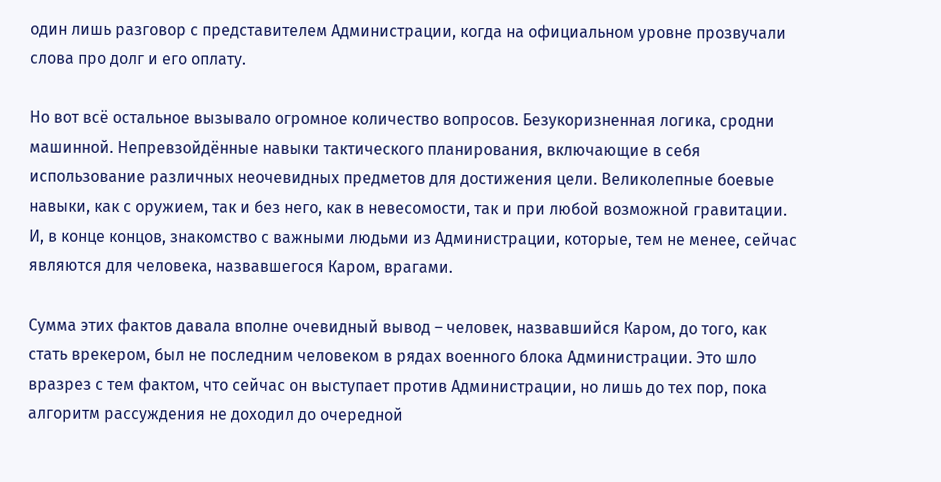один лишь разговор с представителем Администрации, когда на официальном уровне прозвучали слова про долг и его оплату.

Но вот всё остальное вызывало огромное количество вопросов. Безукоризненная логика, сродни машинной. Непревзойдённые навыки тактического планирования, включающие в себя использование различных неочевидных предметов для достижения цели. Великолепные боевые навыки, как с оружием, так и без него, как в невесомости, так и при любой возможной гравитации. И, в конце концов, знакомство с важными людьми из Администрации, которые, тем не менее, сейчас являются для человека, назвавшегося Каром, врагами.

Сумма этих фактов давала вполне очевидный вывод – человек, назвавшийся Каром, до того, как стать врекером, был не последним человеком в рядах военного блока Администрации. Это шло вразрез с тем фактом, что сейчас он выступает против Администрации, но лишь до тех пор, пока алгоритм рассуждения не доходил до очередной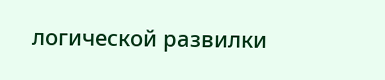логической развилки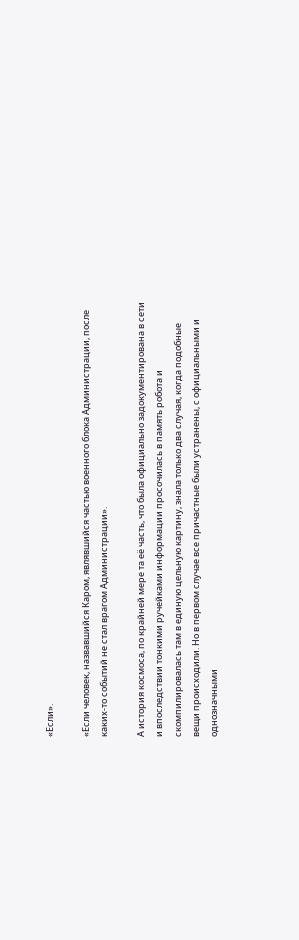«Если».

«Если человек, назвавшийся Каром, являвшийся частью военного блока Администрации, после каких-то событий не стал врагом Администрации».

А история космоса, по крайней мере та её часть, что была официально задокументирована в сети и впоследствии тонкими ручейками информации просочилась в память робота и скомпилировалась там в единую цельную картину, знала только два случая, когда подобные вещи происходили. Но в первом случае все причастные были устранены, с официальными и однозначными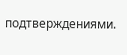подтверждениями.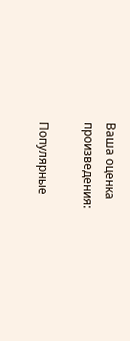Ваша оценка произведения:

Популярные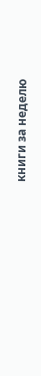книги за неделю